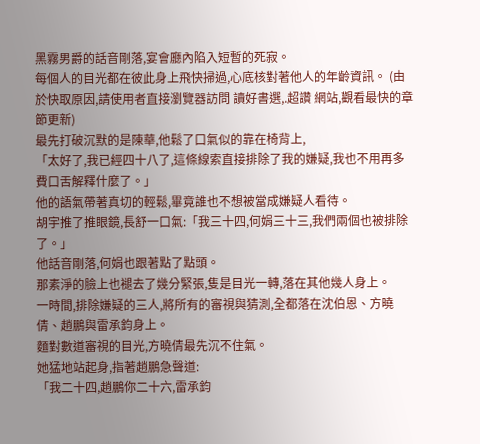黑霧男爵的話音剛落,宴會廳內陷入短暫的死寂。
每個人的目光都在彼此身上飛快掃過,心底核對著他人的年齡資訊。 (由於快取原因,請使用者直接瀏覽器訪問 讀好書選,.超讚 網站,觀看最快的章節更新)
最先打破沉默的是陳華,他鬆了口氣似的靠在椅背上,
「太好了,我已經四十八了,這條線索直接排除了我的嫌疑,我也不用再多費口舌解釋什麼了。」
他的語氣帶著真切的輕鬆,畢竟誰也不想被當成嫌疑人看待。
胡宇推了推眼鏡,長舒一口氣:「我三十四,何娟三十三,我們兩個也被排除了。」
他話音剛落,何娟也跟著點了點頭。
那素淨的臉上也褪去了幾分緊張,隻是目光一轉,落在其他幾人身上。
一時間,排除嫌疑的三人,將所有的審視與猜測,全都落在沈伯恩、方曉倩、趙鵬與雷承鈞身上。
麵對數道審視的目光,方曉倩最先沉不住氣。
她猛地站起身,指著趙鵬急聲道:
「我二十四,趙鵬你二十六,雷承鈞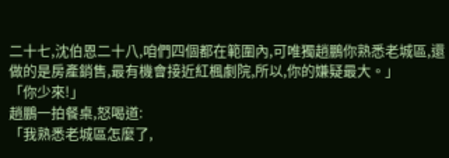二十七,沈伯恩二十八,咱們四個都在範圍內,可唯獨趙鵬你熟悉老城區,還做的是房產銷售,最有機會接近紅楓劇院,所以,你的嫌疑最大。」
「你少來!」
趙鵬一拍餐桌,怒喝道:
「我熟悉老城區怎麼了,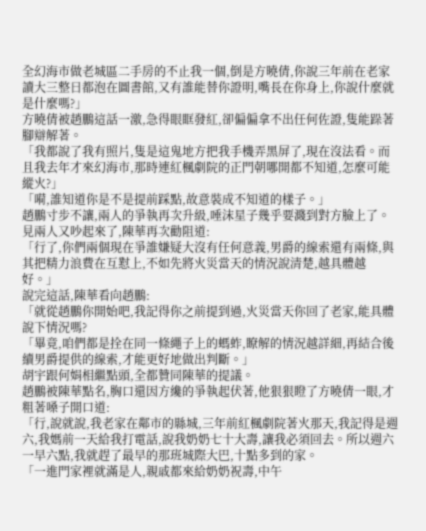全幻海市做老城區二手房的不止我一個,倒是方曉倩,你說三年前在老家讀大三整日都泡在圖書館,又有誰能替你證明,嘴長在你身上,你說什麼就是什麼嗎?」
方曉倩被趙鵬這話一激,急得眼眶發紅,卻偏偏拿不出任何佐證,隻能跺著腳辯解著。
「我都說了我有照片,隻是這鬼地方把我手機弄黑屏了,現在沒法看。而且我去年才來幻海市,那時連紅楓劇院的正門朝哪開都不知道,怎麼可能縱火?」
「嗬,誰知道你是不是提前踩點,故意裝成不知道的樣子。」
趙鵬寸步不讓,兩人的爭執再次升級,唾沫星子幾乎要濺到對方臉上了。
見兩人又吵起來了,陳華再次勸阻道:
「行了,你們兩個現在爭誰嫌疑大沒有任何意義,男爵的線索還有兩條,與其把精力浪費在互懟上,不如先將火災當天的情況說清楚,越具體越好。」
說完這話,陳華看向趙鵬:
「就從趙鵬你開始吧,我記得你之前提到過,火災當天你回了老家,能具體說下情況嗎?
「畢竟,咱們都是拴在同一條繩子上的螞蚱,瞭解的情況越詳細,再結合後續男爵提供的線索,才能更好地做出判斷。」
胡宇跟何娟相繼點頭,全都贊同陳華的提議。
趙鵬被陳華點名,胸口還因方纔的爭執起伏著,他狠狠瞪了方曉倩一眼,才粗著嗓子開口道:
「行,說就說,我老家在鄰市的縣城,三年前紅楓劇院著火那天,我記得是週六,我媽前一天給我打電話,說我奶奶七十大壽,讓我必須回去。所以週六一早六點,我就趕了最早的那班城際大巴,十點多到的家。
「一進門家裡就滿是人,親戚都來給奶奶祝壽,中午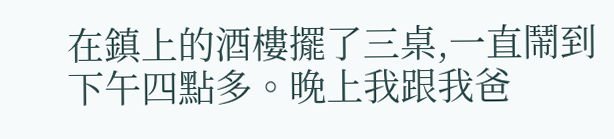在鎮上的酒樓擺了三桌,一直鬧到下午四點多。晚上我跟我爸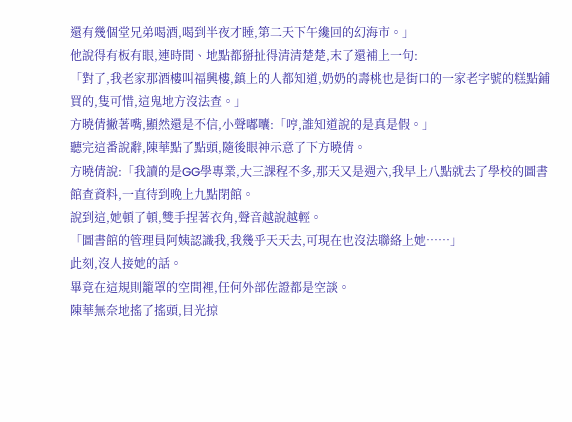還有幾個堂兄弟喝酒,喝到半夜才睡,第二天下午纔回的幻海市。」
他說得有板有眼,連時間、地點都掰扯得清清楚楚,末了還補上一句:
「對了,我老家那酒樓叫福興樓,鎮上的人都知道,奶奶的壽桃也是街口的一家老字號的糕點鋪買的,隻可惜,這鬼地方沒法查。」
方曉倩撇著嘴,顯然還是不信,小聲嘟囔:「哼,誰知道說的是真是假。」
聽完這番說辭,陳華點了點頭,隨後眼神示意了下方曉倩。
方曉倩說:「我讀的是GG學專業,大三課程不多,那天又是週六,我早上八點就去了學校的圖書館查資料,一直待到晚上九點閉館。
說到這,她頓了頓,雙手捏著衣角,聲音越說越輕。
「圖書館的管理員阿姨認識我,我幾乎天天去,可現在也沒法聯絡上她……」
此刻,沒人接她的話。
畢竟在這規則籠罩的空間裡,任何外部佐證都是空談。
陳華無奈地搖了搖頭,目光掠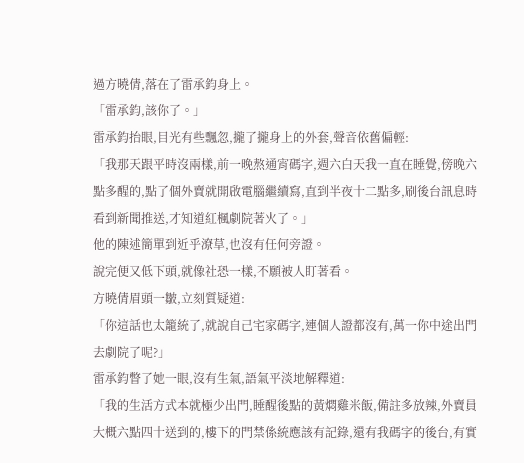過方曉倩,落在了雷承鈞身上。
「雷承鈞,該你了。」
雷承鈞抬眼,目光有些飄忽,攏了攏身上的外套,聲音依舊偏輕:
「我那天跟平時沒兩樣,前一晚熬通宵碼字,週六白天我一直在睡覺,傍晚六點多醒的,點了個外賣就開啟電腦繼續寫,直到半夜十二點多,刷後台訊息時看到新聞推送,才知道紅楓劇院著火了。」
他的陳述簡單到近乎潦草,也沒有任何旁證。
說完便又低下頭,就像社恐一樣,不願被人盯著看。
方曉倩眉頭一皺,立刻質疑道:
「你這話也太籠統了,就說自己宅家碼字,連個人證都沒有,萬一你中途出門去劇院了呢?」
雷承鈞瞥了她一眼,沒有生氣,語氣平淡地解釋道:
「我的生活方式本就極少出門,睡醒後點的黃燜雞米飯,備註多放辣,外賣員大概六點四十送到的,樓下的門禁係統應該有記錄,還有我碼字的後台,有實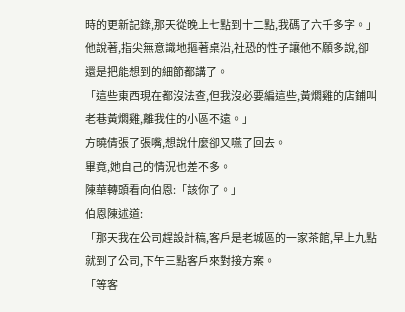時的更新記錄,那天從晚上七點到十二點,我碼了六千多字。」
他說著,指尖無意識地摳著桌沿,社恐的性子讓他不願多說,卻還是把能想到的細節都講了。
「這些東西現在都沒法查,但我沒必要編這些,黃燜雞的店鋪叫老巷黃燜雞,離我住的小區不遠。」
方曉倩張了張嘴,想說什麼卻又嚥了回去。
畢竟,她自己的情況也差不多。
陳華轉頭看向伯恩:「該你了。」
伯恩陳述道:
「那天我在公司趕設計稿,客戶是老城區的一家茶館,早上九點就到了公司,下午三點客戶來對接方案。
「等客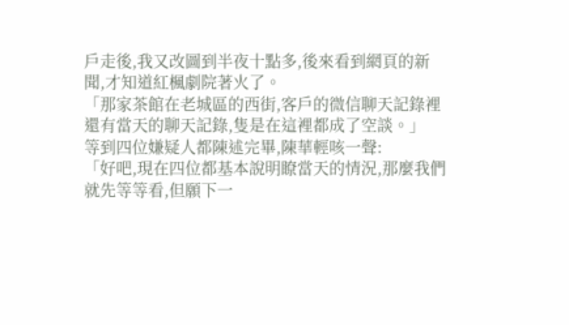戶走後,我又改圖到半夜十點多,後來看到網頁的新聞,才知道紅楓劇院著火了。
「那家茶館在老城區的西街,客戶的微信聊天記錄裡還有當天的聊天記錄,隻是在這裡都成了空談。」
等到四位嫌疑人都陳述完畢,陳華輕咳一聲:
「好吧,現在四位都基本說明瞭當天的情況,那麼我們就先等等看,但願下一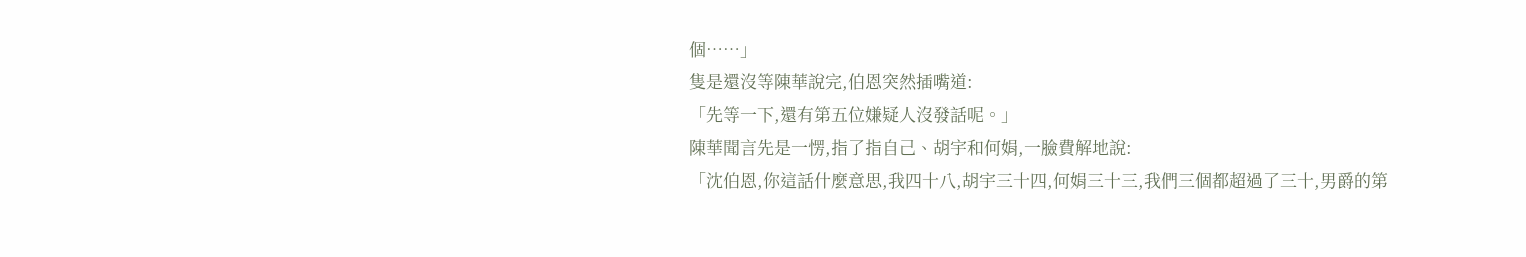個……」
隻是還沒等陳華說完,伯恩突然插嘴道:
「先等一下,還有第五位嫌疑人沒發話呢。」
陳華聞言先是一愣,指了指自己、胡宇和何娟,一臉費解地說:
「沈伯恩,你這話什麼意思,我四十八,胡宇三十四,何娟三十三,我們三個都超過了三十,男爵的第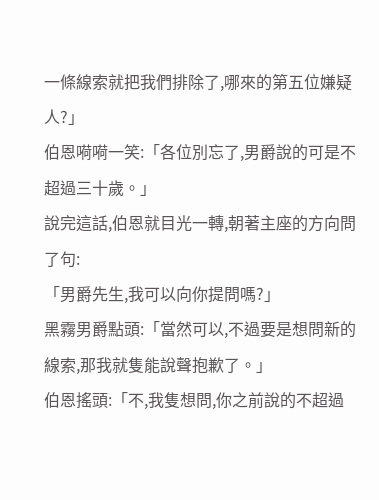一條線索就把我們排除了,哪來的第五位嫌疑人?」
伯恩嗬嗬一笑:「各位別忘了,男爵說的可是不超過三十歲。」
說完這話,伯恩就目光一轉,朝著主座的方向問了句:
「男爵先生,我可以向你提問嗎?」
黑霧男爵點頭:「當然可以,不過要是想問新的線索,那我就隻能說聲抱歉了。」
伯恩搖頭:「不,我隻想問,你之前說的不超過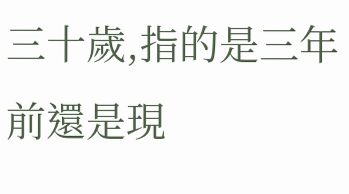三十歲,指的是三年前還是現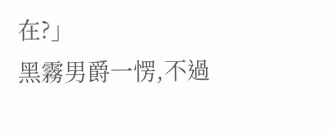在?」
黑霧男爵一愣,不過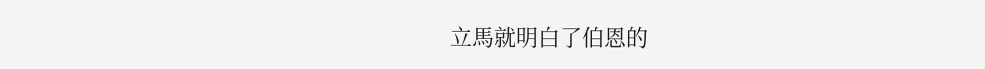立馬就明白了伯恩的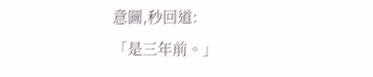意圖,秒回道:
「是三年前。」